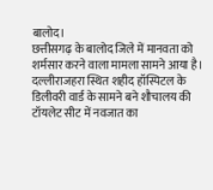बालोद।
छत्तीसगढ़ के बालोद जिले में मानवता को शर्मसार करने वाला मामला सामने आया है। दल्लीराजहरा स्थित शहीद हॉस्पिटल के डिलीवरी वार्ड के सामने बने शौचालय की टॉयलेट सीट में नवजात का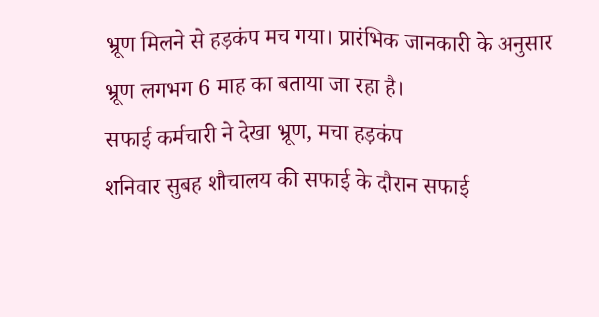भ्रूण मिलने से हड़कंप मच गया। प्रारंभिक जानकारी के अनुसार भ्रूण लगभग 6 माह का बताया जा रहा है।
सफाई कर्मचारी ने देखा भ्रूण, मचा हड़कंप
शनिवार सुबह शौचालय की सफाई के दौरान सफाई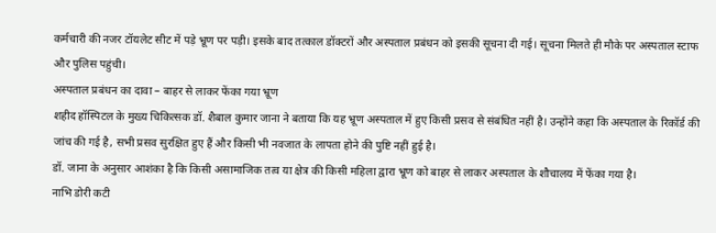कर्मचारी की नजर टॉयलेट सीट में पड़े भ्रूण पर पड़ी। इसके बाद तत्काल डॉक्टरों और अस्पताल प्रबंधन को इसकी सूचना दी गई। सूचना मिलते ही मौके पर अस्पताल स्टाफ और पुलिस पहुंची।
अस्पताल प्रबंधन का दावा – बाहर से लाकर फेंका गया भ्रूण
शहीद हॉस्पिटल के मुख्य चिकित्सक डॉ. शैबाल कुमार जाना ने बताया कि यह भ्रूण अस्पताल में हुए किसी प्रसव से संबंधित नहीं है। उन्होंने कहा कि अस्पताल के रिकॉर्ड की जांच की गई है, सभी प्रसव सुरक्षित हुए हैं और किसी भी नवजात के लापता होने की पुष्टि नहीं हुई है।
डॉ. जाना के अनुसार आशंका है कि किसी असामाजिक तत्व या क्षेत्र की किसी महिला द्वारा भ्रूण को बाहर से लाकर अस्पताल के शौचालय में फेंका गया है।
नाभि डोरी कटी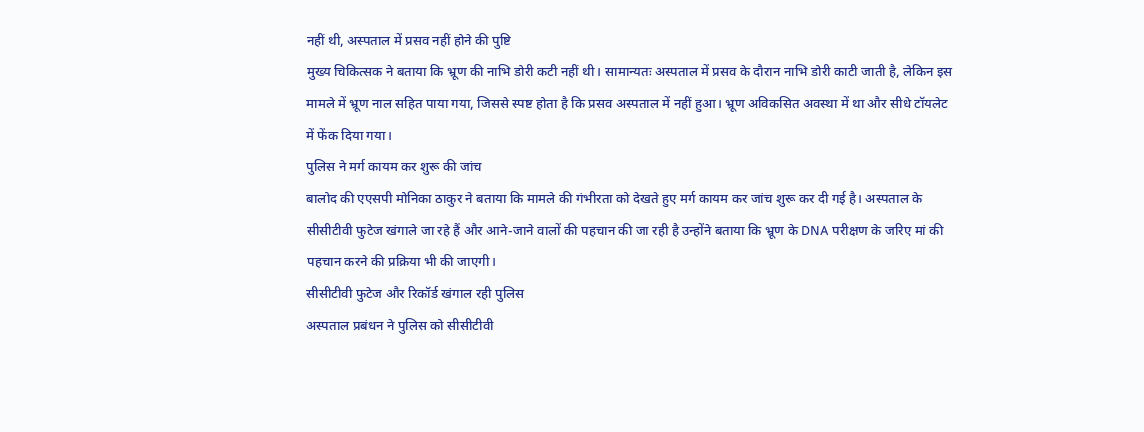नहीं थी, अस्पताल में प्रसव नहीं होने की पुष्टि
मुख्य चिकित्सक ने बताया कि भ्रूण की नाभि डोरी कटी नहीं थी। सामान्यतः अस्पताल में प्रसव के दौरान नाभि डोरी काटी जाती है, लेकिन इस मामले में भ्रूण नाल सहित पाया गया, जिससे स्पष्ट होता है कि प्रसव अस्पताल में नहीं हुआ। भ्रूण अविकसित अवस्था में था और सीधे टॉयलेट में फेंक दिया गया।
पुलिस ने मर्ग कायम कर शुरू की जांच
बालोद की एएसपी मोनिका ठाकुर ने बताया कि मामले की गंभीरता को देखते हुए मर्ग कायम कर जांच शुरू कर दी गई है। अस्पताल के सीसीटीवी फुटेज खंगाले जा रहे हैं और आने-जाने वालों की पहचान की जा रही है उन्होंने बताया कि भ्रूण के DNA परीक्षण के जरिए मां की पहचान करने की प्रक्रिया भी की जाएगी।
सीसीटीवी फुटेज और रिकॉर्ड खंगाल रही पुलिस
अस्पताल प्रबंधन ने पुलिस को सीसीटीवी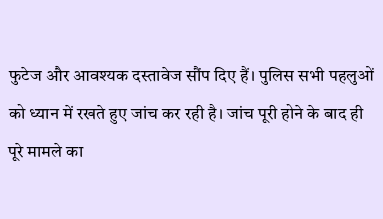फुटेज और आवश्यक दस्तावेज सौंप दिए हैं। पुलिस सभी पहलुओं को ध्यान में रखते हुए जांच कर रही है। जांच पूरी होने के बाद ही पूरे मामले का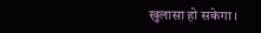खुलासा हो सकेगा।